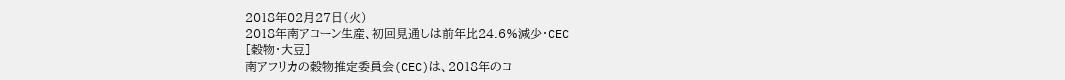2018年02月27日(火)
2018年南アコーン生産、初回見通しは前年比24.6%減少・CEC
[穀物・大豆]
南アフリカの穀物推定委員会(CEC)は、2018年のコ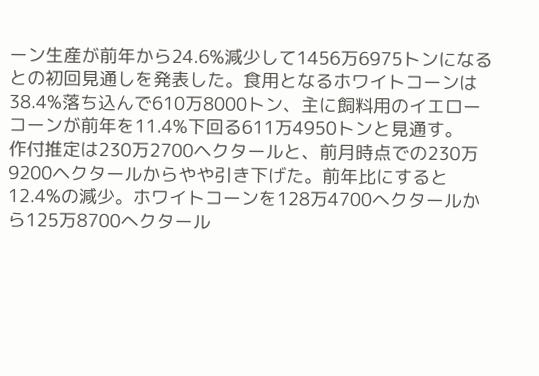ーン生産が前年から24.6%減少して1456万6975トンになるとの初回見通しを発表した。食用となるホワイトコーンは38.4%落ち込んで610万8000トン、主に飼料用のイエローコーンが前年を11.4%下回る611万4950トンと見通す。
作付推定は230万2700ヘクタールと、前月時点での230万9200ヘクタールからやや引き下げた。前年比にすると12.4%の減少。ホワイトコーンを128万4700へクタールから125万8700へクタール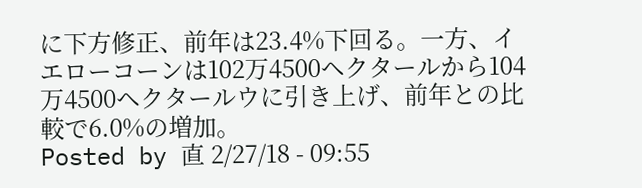に下方修正、前年は23.4%下回る。一方、イエローコーンは102万4500ヘクタールから104万4500ヘクタールウに引き上げ、前年との比較で6.0%の増加。
Posted by 直 2/27/18 - 09:55